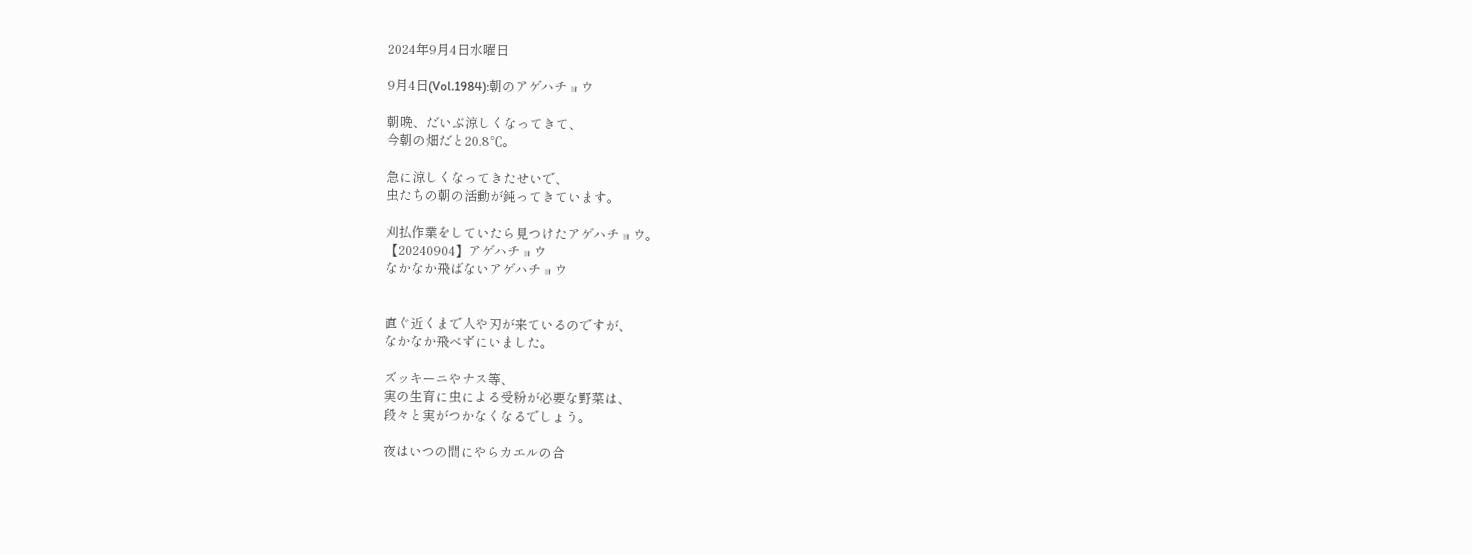2024年9月4日水曜日

9月4日(Vol.1984):朝のアゲハチョウ

朝晩、だいぶ涼しくなってきて、
今朝の畑だと20.8℃。

急に涼しくなってきたせいで、
虫たちの朝の活動が鈍ってきています。

刈払作業をしていたら見つけたアゲハチョウ。
【20240904】アゲハチョウ
なかなか飛ばないアゲハチョウ


直ぐ近くまで人や刃が来ているのですが、
なかなか飛べずにいました。

ズッキーニやナス等、
実の生育に虫による受粉が必要な野菜は、
段々と実がつかなくなるでしょう。

夜はいつの間にやらカエルの合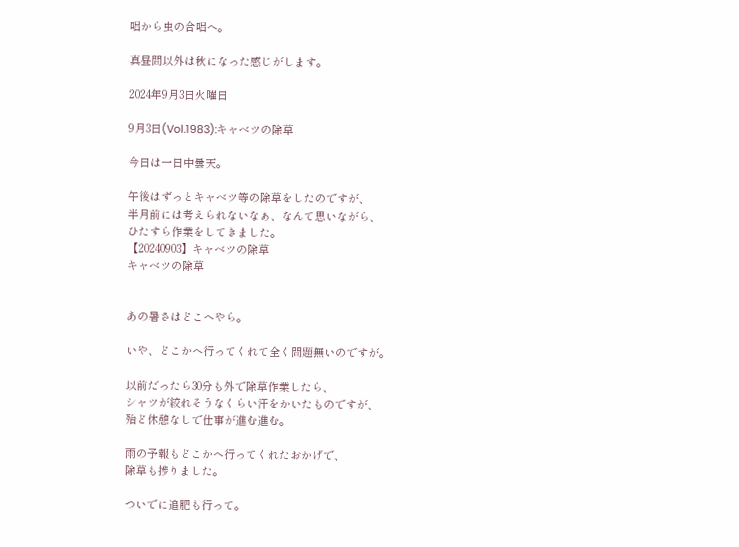唱から虫の合唱へ。

真昼間以外は秋になった感じがします。

2024年9月3日火曜日

9月3日(Vol.1983):キャベツの除草

今日は一日中曇天。

午後はずっとキャベツ等の除草をしたのですが、
半月前には考えられないなぁ、なんて思いながら、
ひたすら作業をしてきました。
【20240903】キャベツの除草
キャベツの除草


あの暑さはどこへやら。

いや、どこかへ行ってくれて全く問題無いのですが。

以前だったら30分も外で除草作業したら、
シャツが絞れそうなくらい汗をかいたものですが、
殆ど休憩なしで仕事が進む進む。

雨の予報もどこかへ行ってくれたおかげで、
除草も捗りました。

ついでに追肥も行って。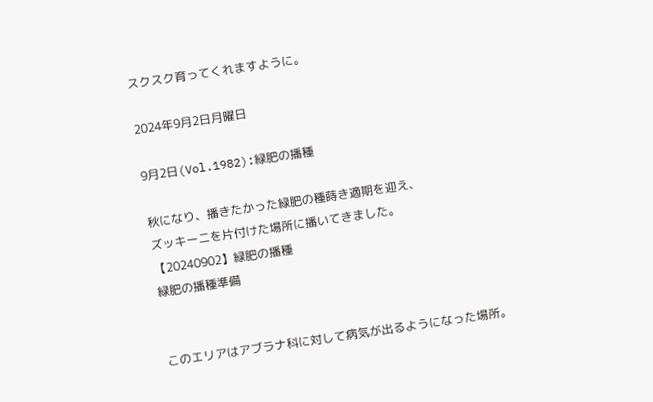スクスク育ってくれますように。

2024年9月2日月曜日

9月2日(Vol.1982):緑肥の播種

秋になり、播きたかった緑肥の種蒔き適期を迎え、
ズッキーニを片付けた場所に播いてきました。
【20240902】緑肥の播種
緑肥の播種準備


このエリアはアブラナ科に対して病気が出るようになった場所。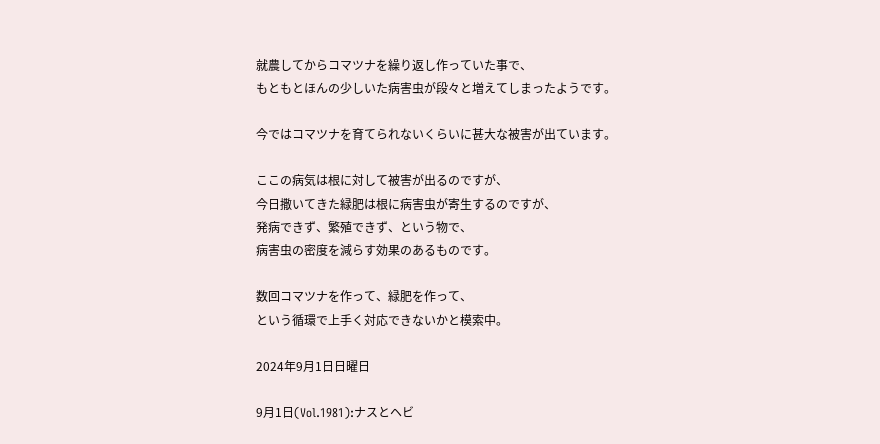就農してからコマツナを繰り返し作っていた事で、
もともとほんの少しいた病害虫が段々と増えてしまったようです。

今ではコマツナを育てられないくらいに甚大な被害が出ています。

ここの病気は根に対して被害が出るのですが、
今日撒いてきた緑肥は根に病害虫が寄生するのですが、
発病できず、繁殖できず、という物で、
病害虫の密度を減らす効果のあるものです。

数回コマツナを作って、緑肥を作って、
という循環で上手く対応できないかと模索中。

2024年9月1日日曜日

9月1日(Vol.1981):ナスとヘビ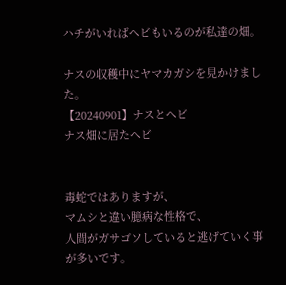ハチがいればヘビもいるのが私達の畑。

ナスの収穫中にヤマカガシを見かけました。
【20240901】ナスとヘビ
ナス畑に居たヘビ


毒蛇ではありますが、
マムシと違い臆病な性格で、
人間がガサゴソしていると逃げていく事が多いです。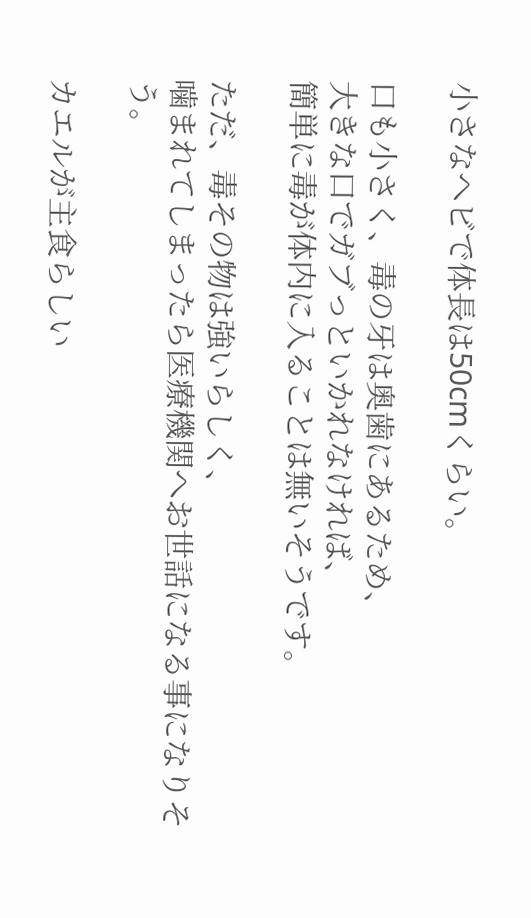小さなヘビで体長は50cmくらい。

口も小さく、毒の牙は奥歯にあるため、
大きな口でガブっといかれなければ、
簡単に毒が体内に入ることは無いそうです。

ただ、毒その物は強いらしく、
噛まれてしまったら医療機関へお世話になる事になりそう。

カエルが主食らしい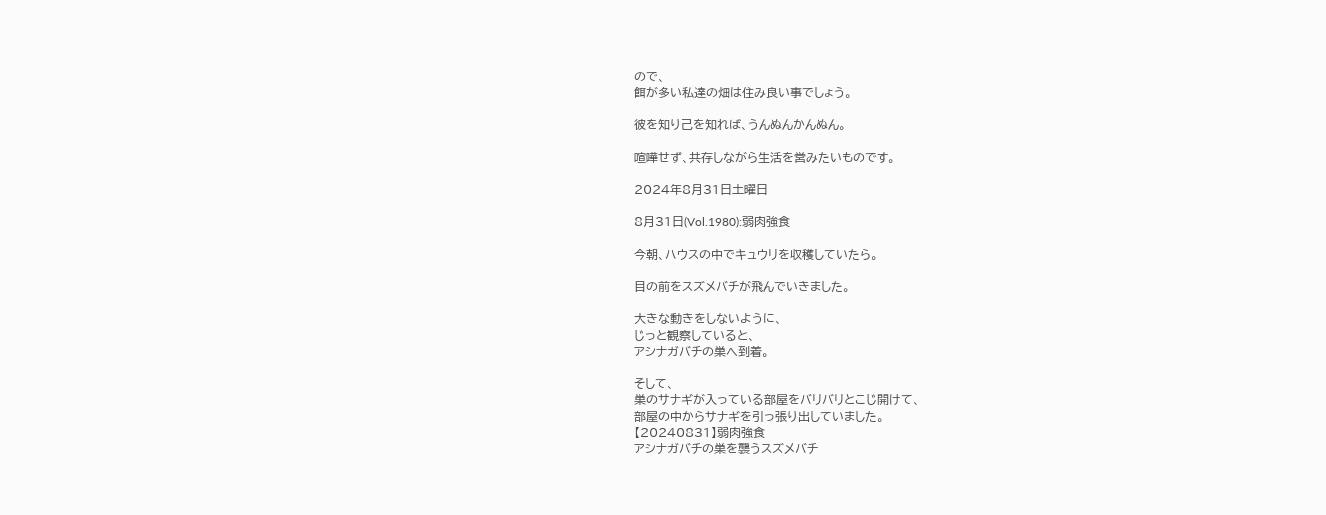ので、
餌が多い私達の畑は住み良い事でしょう。

彼を知り己を知れば、うんぬんかんぬん。

喧嘩せず、共存しながら生活を営みたいものです。

2024年8月31日土曜日

8月31日(Vol.1980):弱肉強食

今朝、ハウスの中でキュウリを収穫していたら。

目の前をスズメバチが飛んでいきました。

大きな動きをしないように、
じっと観察していると、
アシナガバチの巣へ到着。

そして、
巣のサナギが入っている部屋をバリバリとこじ開けて、
部屋の中からサナギを引っ張り出していました。
【20240831】弱肉強食
アシナガバチの巣を襲うスズメバチ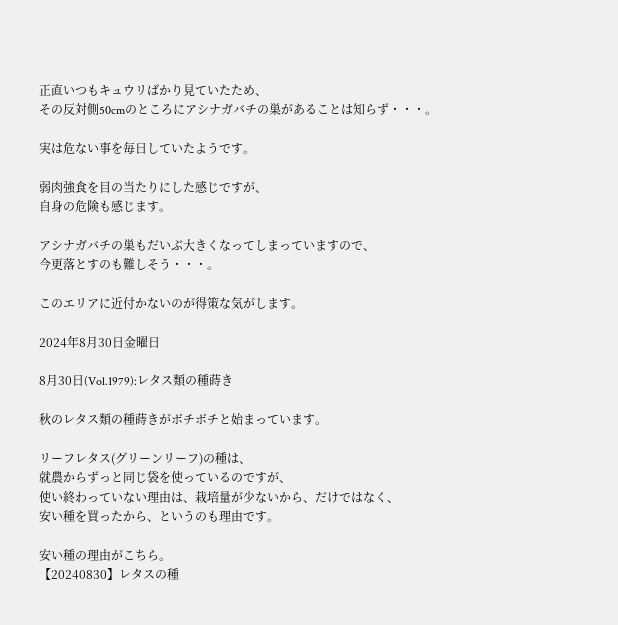正直いつもキュウリばかり見ていたため、
その反対側50cmのところにアシナガバチの巣があることは知らず・・・。

実は危ない事を毎日していたようです。

弱肉強食を目の当たりにした感じですが、
自身の危険も感じます。

アシナガバチの巣もだいぶ大きくなってしまっていますので、
今更落とすのも難しそう・・・。

このエリアに近付かないのが得策な気がします。

2024年8月30日金曜日

8月30日(Vol.1979):レタス類の種蒔き

秋のレタス類の種蒔きがボチボチと始まっています。

リーフレタス(グリーンリーフ)の種は、
就農からずっと同じ袋を使っているのですが、
使い終わっていない理由は、栽培量が少ないから、だけではなく、
安い種を買ったから、というのも理由です。

安い種の理由がこちら。
【20240830】レタスの種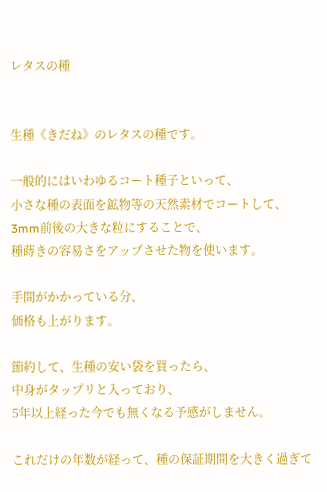レタスの種


生種《きだね》のレタスの種です。

一般的にはいわゆるコート種子といって、
小さな種の表面を鉱物等の天然素材でコートして、
3mm前後の大きな粒にすることで、
種蒔きの容易さをアップさせた物を使います。

手間がかかっている分、
価格も上がります。

節約して、生種の安い袋を買ったら、
中身がタップリと入っており、
5年以上経った今でも無くなる予感がしません。

これだけの年数が経って、種の保証期間を大きく過ぎて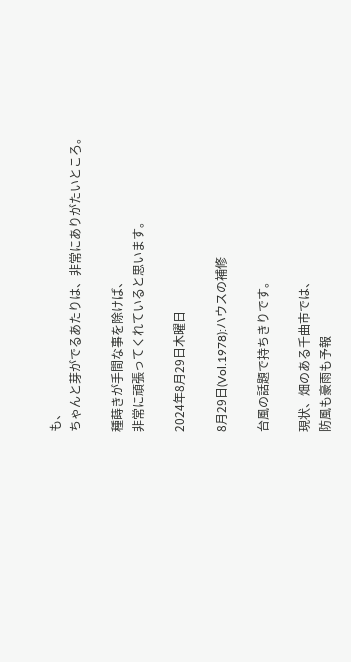も、
ちゃんと芽がでるあたりは、非常にありがたいところ。

種蒔きが手間な事を除けば、
非常に頑張ってくれていると思います。

2024年8月29日木曜日

8月29日(Vol.1978):ハウスの補修

台風の話題で持ちきりです。

現状、畑のある千曲市では、
防風も豪雨も予報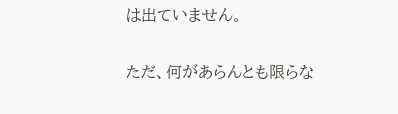は出ていません。

ただ、何があらんとも限らな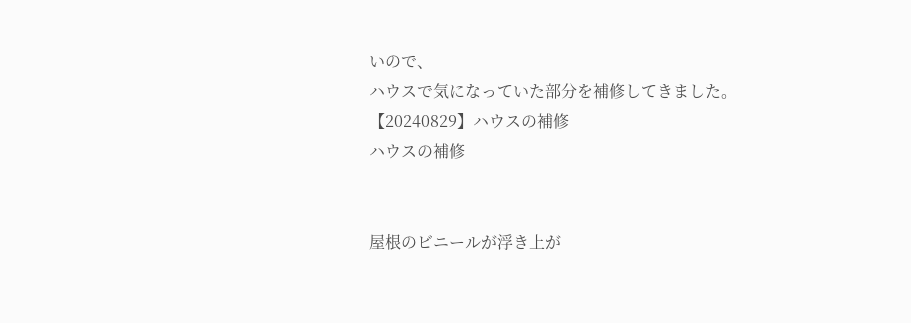いので、
ハウスで気になっていた部分を補修してきました。
【20240829】ハウスの補修
ハウスの補修


屋根のビニールが浮き上が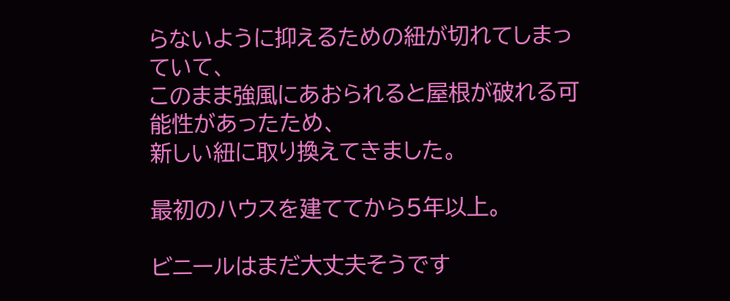らないように抑えるための紐が切れてしまっていて、
このまま強風にあおられると屋根が破れる可能性があったため、
新しい紐に取り換えてきました。

最初のハウスを建ててから5年以上。

ビニールはまだ大丈夫そうです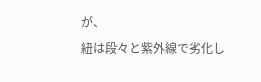が、
紐は段々と紫外線で劣化し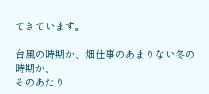てきています。

台風の時期か、畑仕事のあまりない冬の時期か、
そのあたり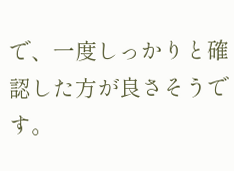で、一度しっかりと確認した方が良さそうです。